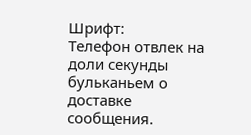Шрифт:
Телефон отвлек на доли секунды бульканьем о доставке сообщения.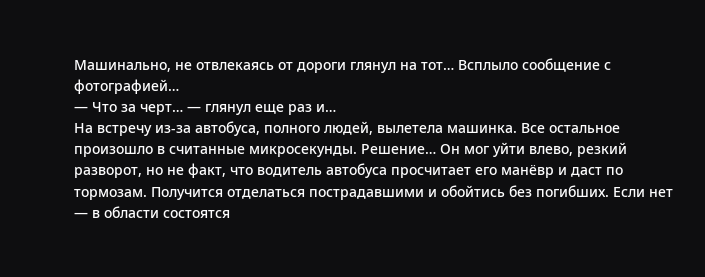Машинально, не отвлекаясь от дороги глянул на тот… Всплыло сообщение с фотографией…
— Что за черт… — глянул еще раз и…
На встречу из-за автобуса, полного людей, вылетела машинка. Все остальное произошло в считанные микросекунды. Решение… Он мог уйти влево, резкий разворот, но не факт, что водитель автобуса просчитает его манёвр и даст по тормозам. Получится отделаться пострадавшими и обойтись без погибших. Если нет — в области состоятся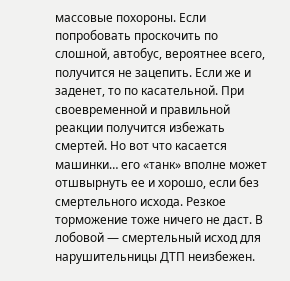массовые похороны. Если попробовать проскочить по слошной, автобус, вероятнее всего, получится не зацепить. Если же и заденет, то по касательной. При своевременной и правильной реакции получится избежать смертей. Но вот что касается машинки… его «танк» вполне может отшвырнуть ее и хорошо, если без смертельного исхода. Резкое торможение тоже ничего не даст. В лобовой — смертельный исход для нарушительницы ДТП неизбежен.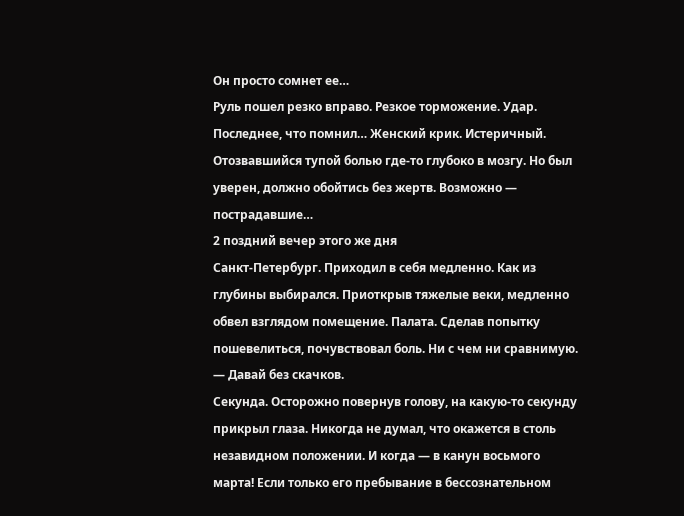Он просто сомнет ее…
Руль пошел резко вправо. Резкое торможение. Удар. Последнее, что помнил… Женский крик. Истеричный. Отозвавшийся тупой болью где-то глубоко в мозгу. Но был уверен, должно обойтись без жертв. Возможно — пострадавшие…
2 поздний вечер этого же дня
Санкт-Петербург. Приходил в себя медленно. Как из глубины выбирался. Приоткрыв тяжелые веки, медленно обвел взглядом помещение. Палата. Сделав попытку пошевелиться, почувствовал боль. Ни с чем ни сравнимую.
— Давай без скачков.
Секунда. Осторожно повернув голову, на какую-то секунду прикрыл глаза. Никогда не думал, что окажется в столь незавидном положении. И когда — в канун восьмого марта! Если только его пребывание в бессознательном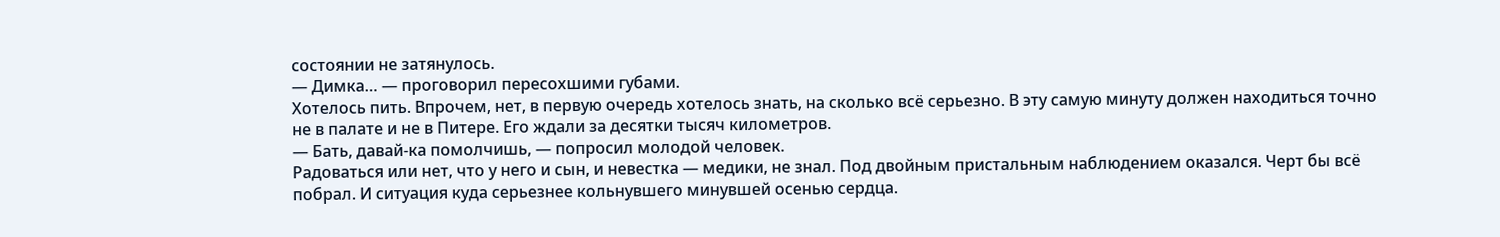состоянии не затянулось.
— Димка… — проговорил пересохшими губами.
Хотелось пить. Впрочем, нет, в первую очередь хотелось знать, на сколько всё серьезно. В эту самую минуту должен находиться точно не в палате и не в Питере. Его ждали за десятки тысяч километров.
— Бать, давай-ка помолчишь, — попросил молодой человек.
Радоваться или нет, что у него и сын, и невестка — медики, не знал. Под двойным пристальным наблюдением оказался. Черт бы всё побрал. И ситуация куда серьезнее кольнувшего минувшей осенью сердца.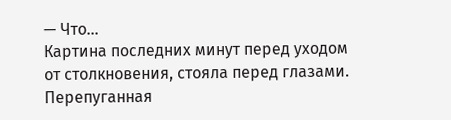— Что…
Картина последних минут перед уходом от столкновения, стояла перед глазами. Перепуганная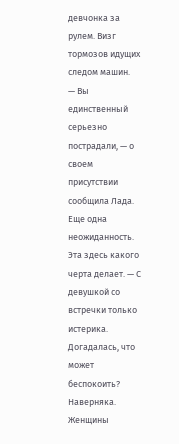девчонка за рулем. Визг тормозов идущих следом машин.
— Вы единственный серьезно пострадали, — о своем присутствии сообщила Лада. Еще одна неожиданность. Эта здесь какого черта делает. — С девушкой со встречки только истерика.
Догадалась, что может беспокоить? Наверняка. Женщины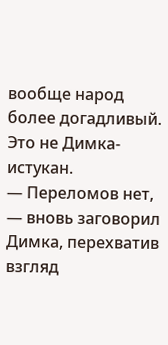вообще народ более догадливый. Это не Димка-истукан.
— Переломов нет, — вновь заговорил Димка, перехватив взгляд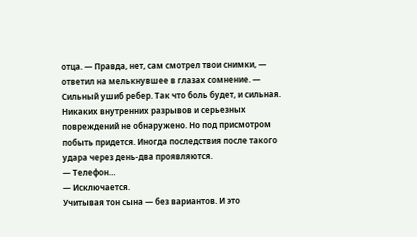отца. — Правда, нет, сам смотрел твои снимки, — ответил на мелькнувшее в глазах сомнение. — Сильный ушиб ребер. Так что боль будет, и сильная. Никаких внутренних разрывов и серьезных повреждений не обнаружено. Но под присмотром побыть придется. Иногда последствия после такого удара через день-два проявляются.
— Телефон…
— Исключается.
Учитывая тон сына — без вариантов. И это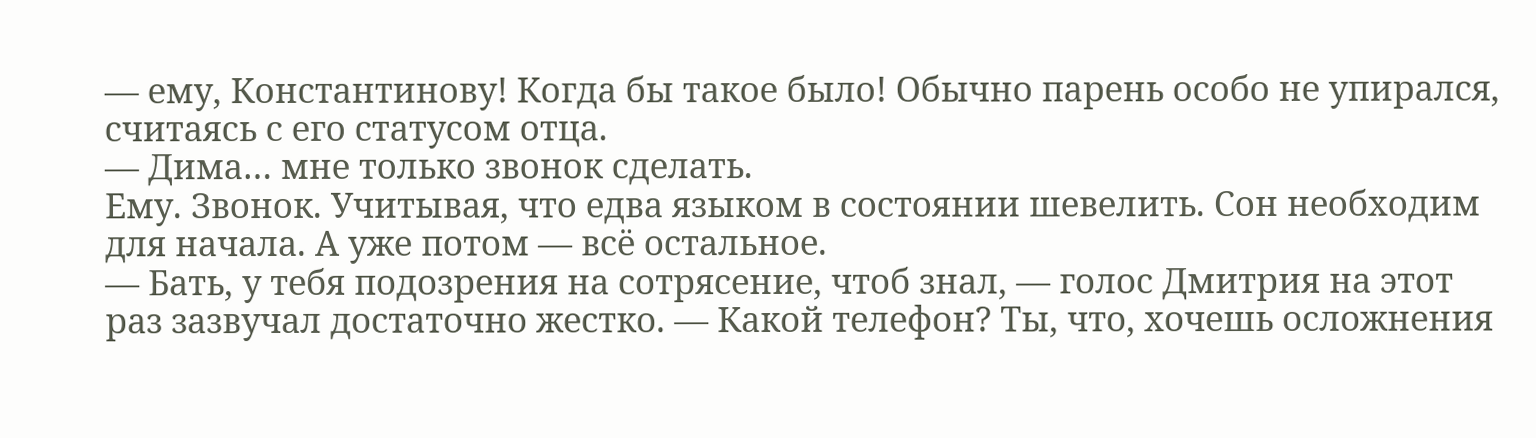— ему, Константинову! Когда бы такое было! Обычно парень особо не упирался, считаясь с его статусом отца.
— Дима… мне только звонок сделать.
Ему. Звонок. Учитывая, что едва языком в состоянии шевелить. Сон необходим для начала. А уже потом — всё остальное.
— Бать, у тебя подозрения на сотрясение, чтоб знал, — голос Дмитрия на этот раз зазвучал достаточно жестко. — Какой телефон? Ты, что, хочешь осложнения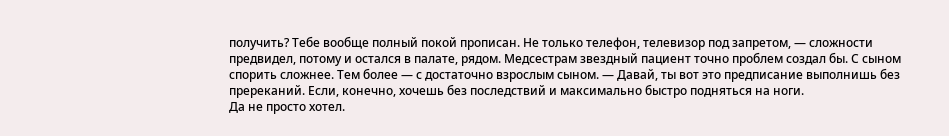получить? Тебе вообще полный покой прописан. Не только телефон, телевизор под запретом, — сложности предвидел, потому и остался в палате, рядом. Медсестрам звездный пациент точно проблем создал бы. С сыном спорить сложнее. Тем более — с достаточно взрослым сыном. — Давай, ты вот это предписание выполнишь без пререканий. Если, конечно, хочешь без последствий и максимально быстро подняться на ноги.
Да не просто хотел.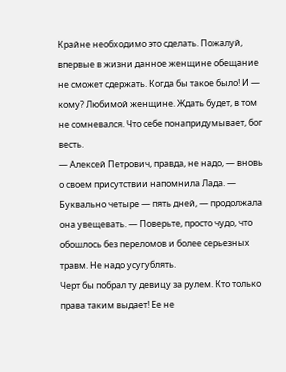Крайне необходимо это сделать. Пожалуй, впервые в жизни данное женщине обещание не сможет сдержать. Когда бы такое было! И — кому? Любимой женщине. Ждать будет, в том не сомневался. Что себе понапридумывает, бог весть.
— Алексей Петрович, правда, не надо, — вновь о своем присутствии напомнила Лада. — Буквально четыре — пять дней, — продолжала она увещевать. — Поверьте, просто чудо, что обошлось без переломов и более серьезных травм. Не надо усугублять.
Черт бы побрал ту девицу за рулем. Кто только права таким выдает! Ее не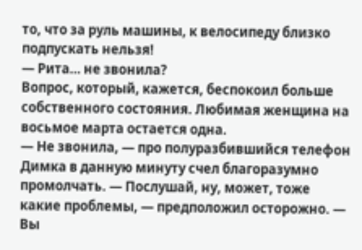то, что за руль машины, к велосипеду близко подпускать нельзя!
— Рита… не звонила?
Вопрос, который, кажется, беспокоил больше собственного состояния. Любимая женщина на восьмое марта остается одна.
— Не звонила, — про полуразбившийся телефон Димка в данную минуту счел благоразумно промолчать. — Послушай, ну, может, тоже какие проблемы, — предположил осторожно. — Вы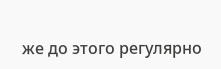же до этого регулярно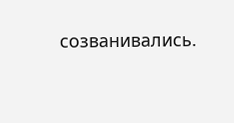созванивались.